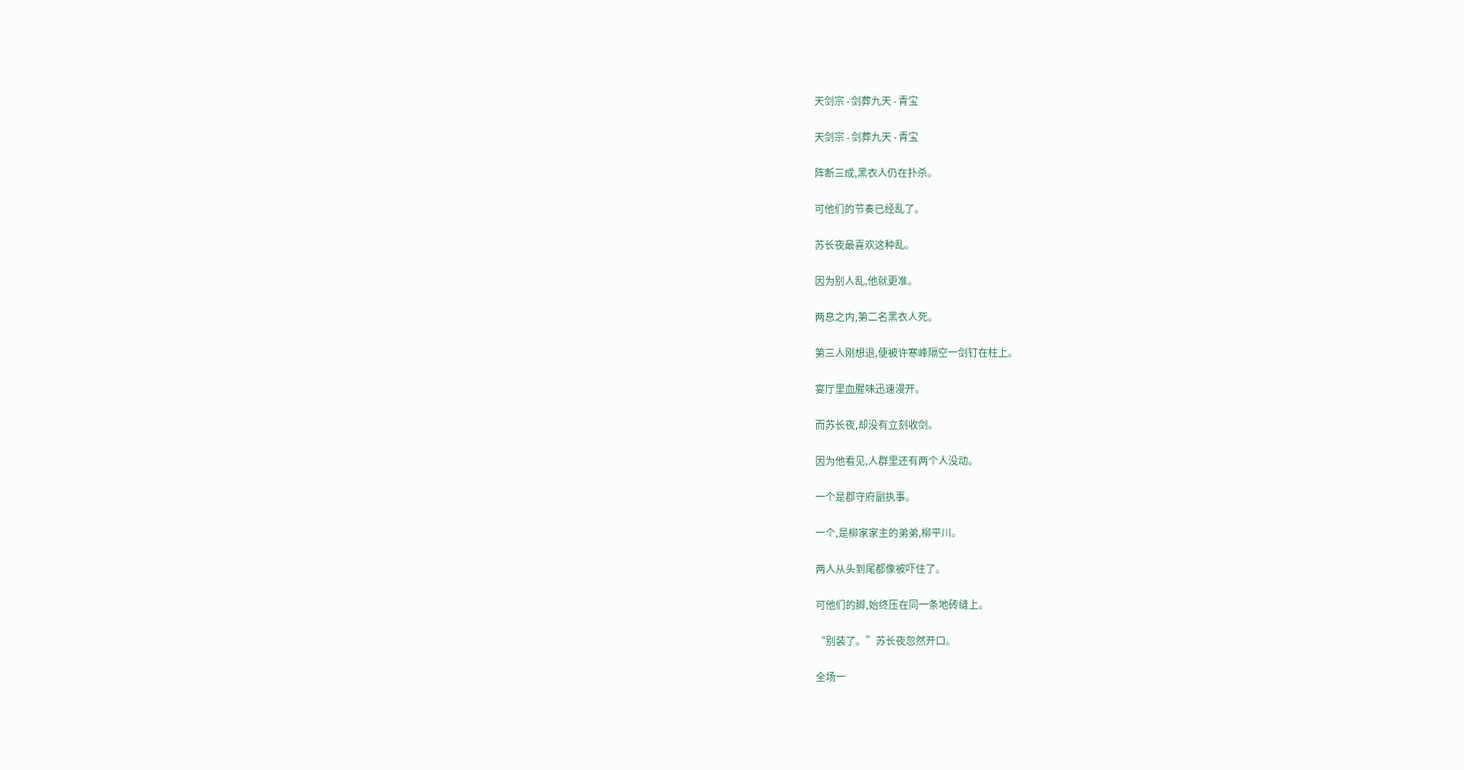天剑宗 - 剑葬九天 - 青宝

天剑宗 - 剑葬九天 - 青宝

阵断三成,黑衣人仍在扑杀。

可他们的节奏已经乱了。

苏长夜最喜欢这种乱。

因为别人乱,他就更准。

两息之内,第二名黑衣人死。

第三人刚想退,便被许寒峰隔空一剑钉在柱上。

宴厅里血腥味迅速漫开。

而苏长夜,却没有立刻收剑。

因为他看见,人群里还有两个人没动。

一个是郡守府副执事。

一个,是柳家家主的弟弟,柳平川。

两人从头到尾都像被吓住了。

可他们的脚,始终压在同一条地砖缝上。

“别装了。”苏长夜忽然开口。

全场一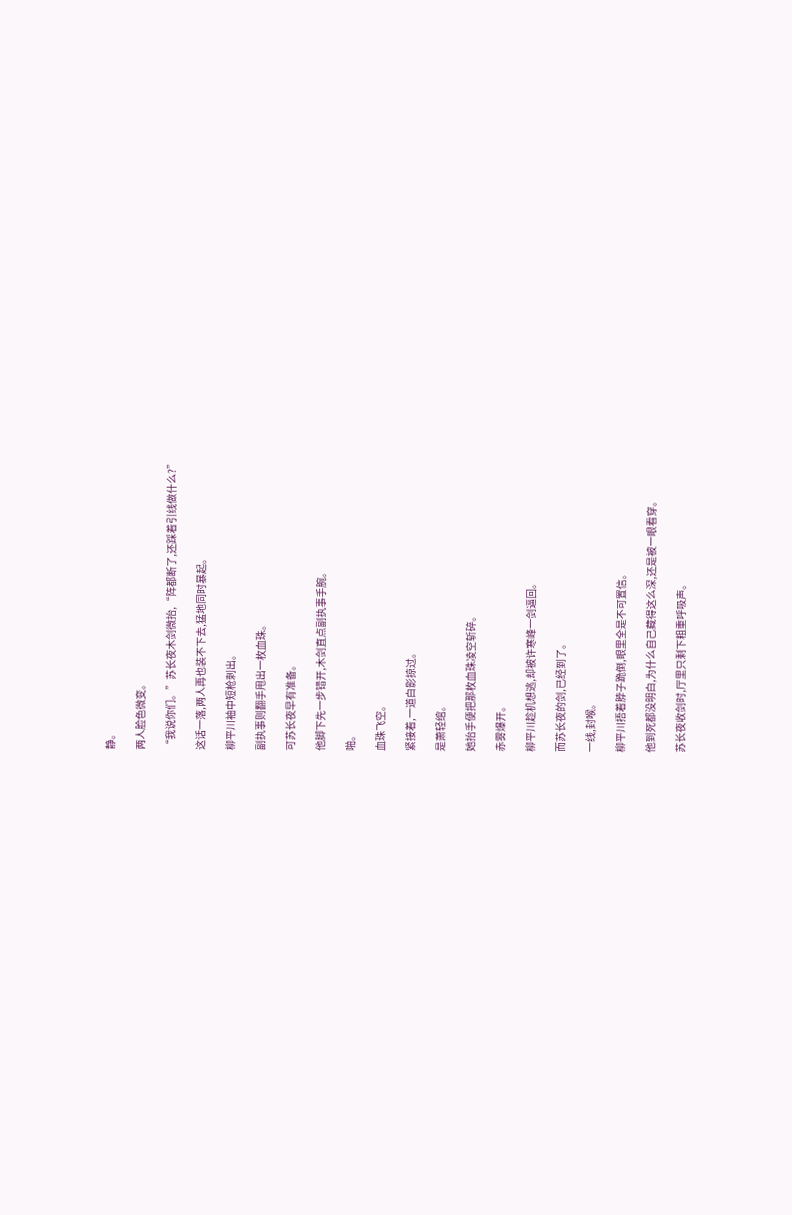静。

两人脸色微变。

“我说你们。”苏长夜木剑微抬,“阵都断了,还踩着引线做什么?”

这话一落,两人再也装不下去,猛地同时暴起。

柳平川袖中短枪刺出。

副执事则翻手甩出一枚血珠。

可苏长夜早有准备。

他脚下先一步错开,木剑直点副执事手腕。

啪。

血珠飞空。

紧接着,一道白影掠过。

是萧轻绾。

她抬手便把那枚血珠凌空斩碎。

赤雾爆开。

柳平川趁机想逃,却被许寒峰一剑逼回。

而苏长夜的剑,已经到了。

一线,封喉。

柳平川捂着脖子跪倒,眼里全是不可置信。

他到死都没明白,为什么自己藏得这么深,还是被一眼看穿。

苏长夜收剑时,厅里只剩下粗重呼吸声。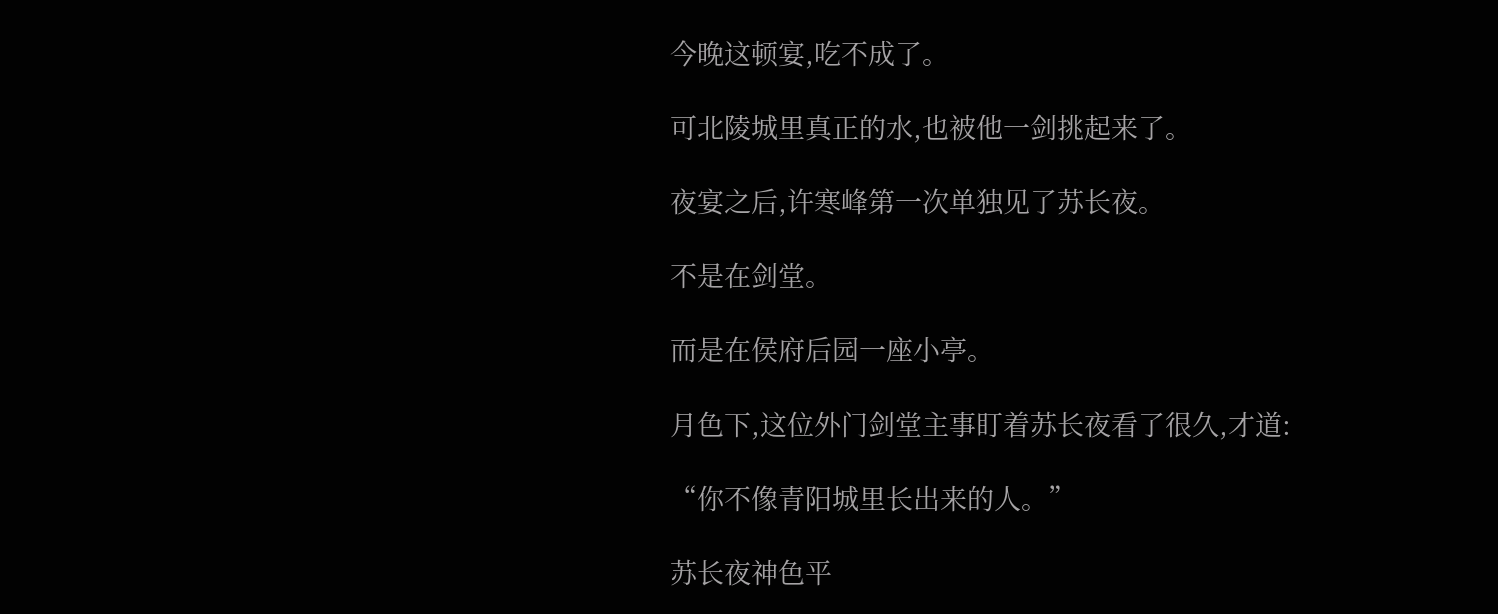今晚这顿宴,吃不成了。

可北陵城里真正的水,也被他一剑挑起来了。

夜宴之后,许寒峰第一次单独见了苏长夜。

不是在剑堂。

而是在侯府后园一座小亭。

月色下,这位外门剑堂主事盯着苏长夜看了很久,才道:

“你不像青阳城里长出来的人。”

苏长夜神色平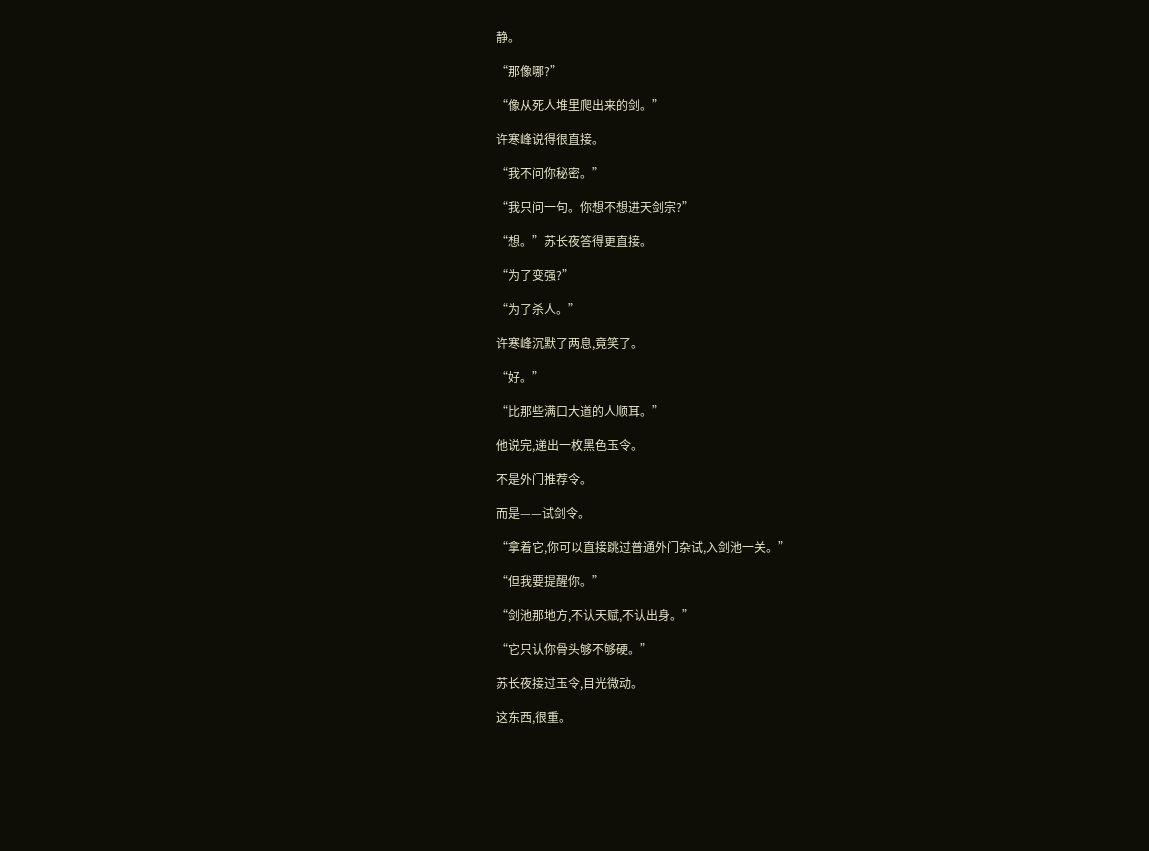静。

“那像哪?”

“像从死人堆里爬出来的剑。”

许寒峰说得很直接。

“我不问你秘密。”

“我只问一句。你想不想进天剑宗?”

“想。”苏长夜答得更直接。

“为了变强?”

“为了杀人。”

许寒峰沉默了两息,竟笑了。

“好。”

“比那些满口大道的人顺耳。”

他说完,递出一枚黑色玉令。

不是外门推荐令。

而是——试剑令。

“拿着它,你可以直接跳过普通外门杂试,入剑池一关。”

“但我要提醒你。”

“剑池那地方,不认天赋,不认出身。”

“它只认你骨头够不够硬。”

苏长夜接过玉令,目光微动。

这东西,很重。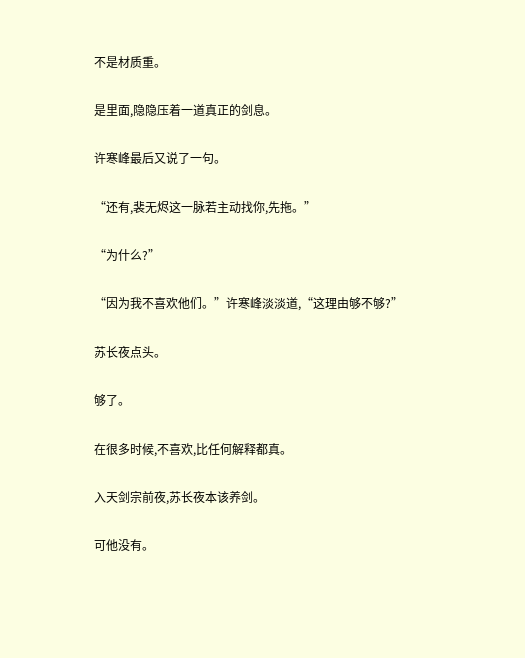不是材质重。

是里面,隐隐压着一道真正的剑息。

许寒峰最后又说了一句。

“还有,裴无烬这一脉若主动找你,先拖。”

“为什么?”

“因为我不喜欢他们。”许寒峰淡淡道,“这理由够不够?”

苏长夜点头。

够了。

在很多时候,不喜欢,比任何解释都真。

入天剑宗前夜,苏长夜本该养剑。

可他没有。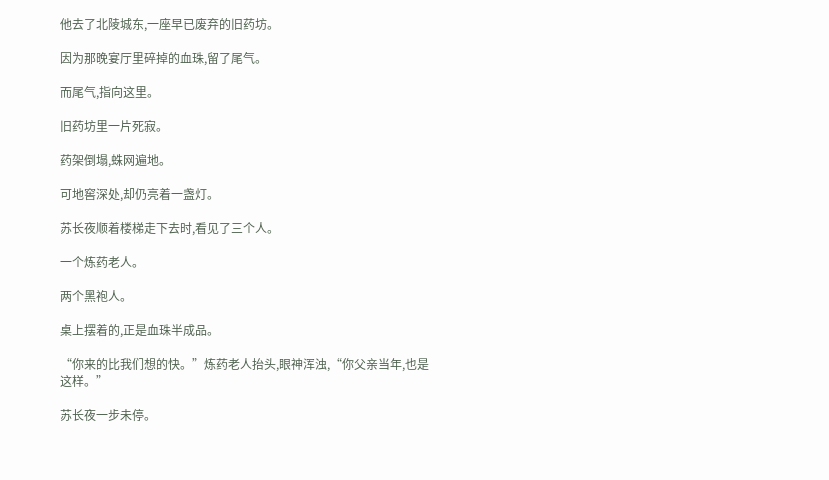他去了北陵城东,一座早已废弃的旧药坊。

因为那晚宴厅里碎掉的血珠,留了尾气。

而尾气,指向这里。

旧药坊里一片死寂。

药架倒塌,蛛网遍地。

可地窖深处,却仍亮着一盏灯。

苏长夜顺着楼梯走下去时,看见了三个人。

一个炼药老人。

两个黑袍人。

桌上摆着的,正是血珠半成品。

“你来的比我们想的快。”炼药老人抬头,眼神浑浊,“你父亲当年,也是这样。”

苏长夜一步未停。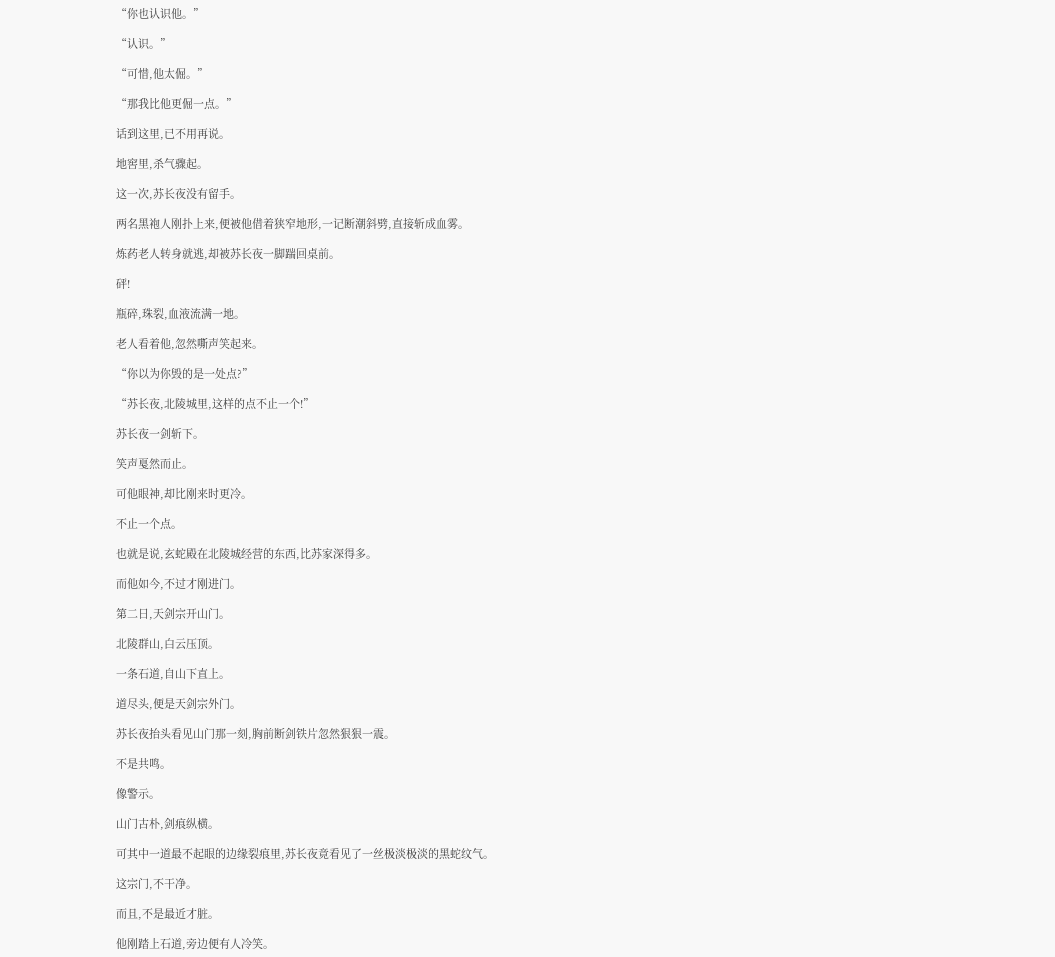“你也认识他。”

“认识。”

“可惜,他太倔。”

“那我比他更倔一点。”

话到这里,已不用再说。

地窖里,杀气骤起。

这一次,苏长夜没有留手。

两名黑袍人刚扑上来,便被他借着狭窄地形,一记断潮斜劈,直接斩成血雾。

炼药老人转身就逃,却被苏长夜一脚踹回桌前。

砰!

瓶碎,珠裂,血液流满一地。

老人看着他,忽然嘶声笑起来。

“你以为你毁的是一处点?”

“苏长夜,北陵城里,这样的点不止一个!”

苏长夜一剑斩下。

笑声戛然而止。

可他眼神,却比刚来时更冷。

不止一个点。

也就是说,玄蛇殿在北陵城经营的东西,比苏家深得多。

而他如今,不过才刚进门。

第二日,天剑宗开山门。

北陵群山,白云压顶。

一条石道,自山下直上。

道尽头,便是天剑宗外门。

苏长夜抬头看见山门那一刻,胸前断剑铁片忽然狠狠一震。

不是共鸣。

像警示。

山门古朴,剑痕纵横。

可其中一道最不起眼的边缘裂痕里,苏长夜竟看见了一丝极淡极淡的黑蛇纹气。

这宗门,不干净。

而且,不是最近才脏。

他刚踏上石道,旁边便有人冷笑。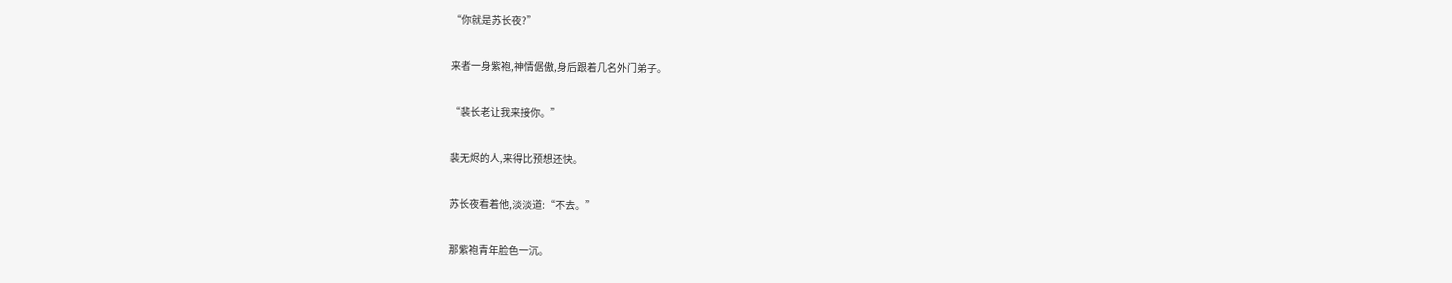“你就是苏长夜?”

来者一身紫袍,神情倨傲,身后跟着几名外门弟子。

“裴长老让我来接你。”

裴无烬的人,来得比预想还快。

苏长夜看着他,淡淡道:“不去。”

那紫袍青年脸色一沉。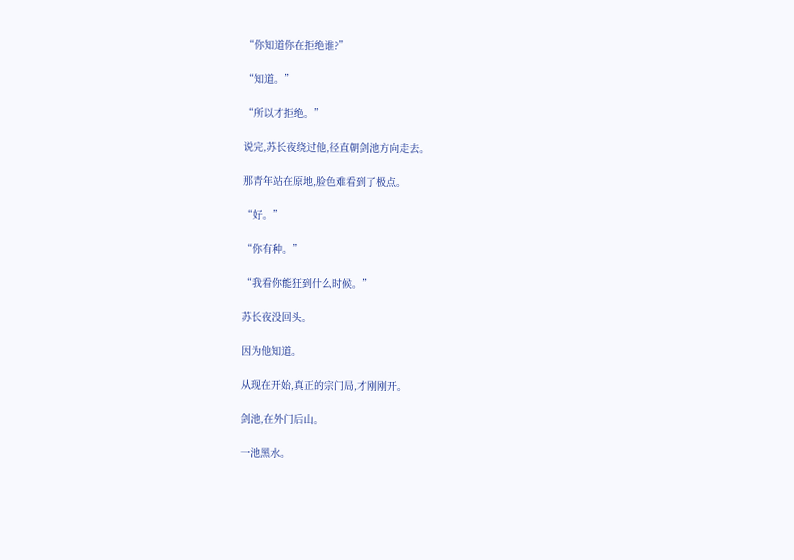“你知道你在拒绝谁?”

“知道。”

“所以才拒绝。”

说完,苏长夜绕过他,径直朝剑池方向走去。

那青年站在原地,脸色难看到了极点。

“好。”

“你有种。”

“我看你能狂到什么时候。”

苏长夜没回头。

因为他知道。

从现在开始,真正的宗门局,才刚刚开。

剑池,在外门后山。

一池黑水。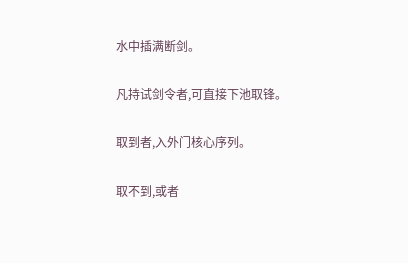水中插满断剑。

凡持试剑令者,可直接下池取锋。

取到者,入外门核心序列。

取不到,或者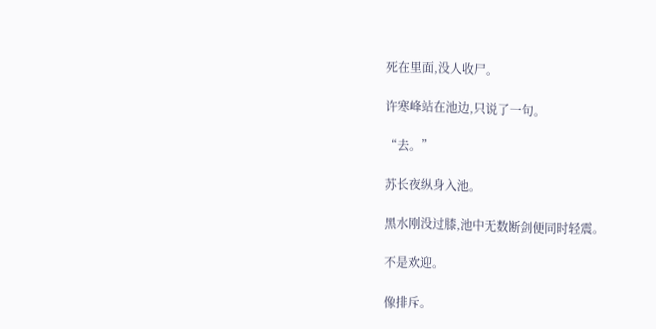死在里面,没人收尸。

许寒峰站在池边,只说了一句。

“去。”

苏长夜纵身入池。

黑水刚没过膝,池中无数断剑便同时轻震。

不是欢迎。

像排斥。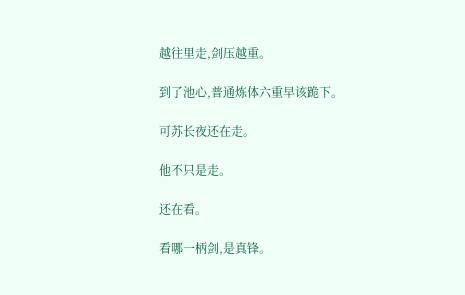越往里走,剑压越重。

到了池心,普通炼体六重早该跪下。

可苏长夜还在走。

他不只是走。

还在看。

看哪一柄剑,是真锋。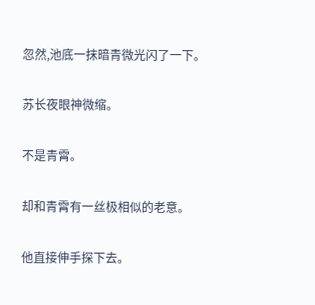忽然,池底一抹暗青微光闪了一下。

苏长夜眼神微缩。

不是青霄。

却和青霄有一丝极相似的老意。

他直接伸手探下去。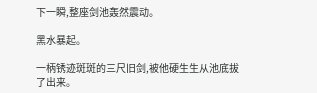下一瞬,整座剑池轰然震动。

黑水暴起。

一柄锈迹斑斑的三尺旧剑,被他硬生生从池底拔了出来。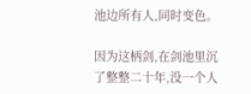池边所有人,同时变色。

因为这柄剑,在剑池里沉了整整二十年,没一个人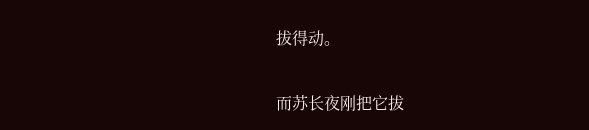拔得动。

而苏长夜刚把它拔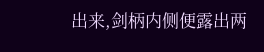出来,剑柄内侧便露出两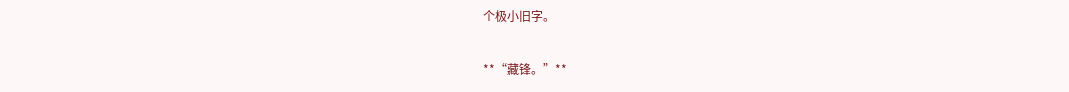个极小旧字。

**“藏锋。”**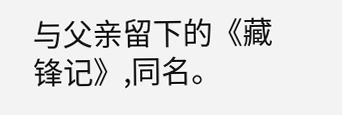与父亲留下的《藏锋记》,同名。